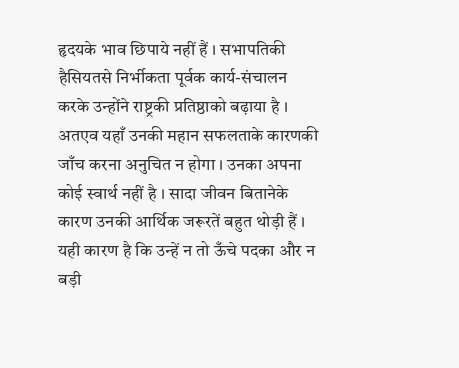हृदयके भाव छिपाये नहीं हैं । सभापतिकी हैसियतसे निर्भीकता पूर्वक कार्य-संचालन करके उन्होंने राष्ट्रकी प्रतिष्ठाको बढ़ाया है ।
अतएव यहाँ उनकी महान सफलताके कारणकी जाँच करना अनुचित न होगा । उनका अपना कोई स्वार्थ नहीं है । सादा जीवन बितानेके कारण उनकी आर्थिक जरूरतें बहुत थोड़ी हैं । यही कारण है कि उन्हें न तो ऊँचे पदका और न बड़ी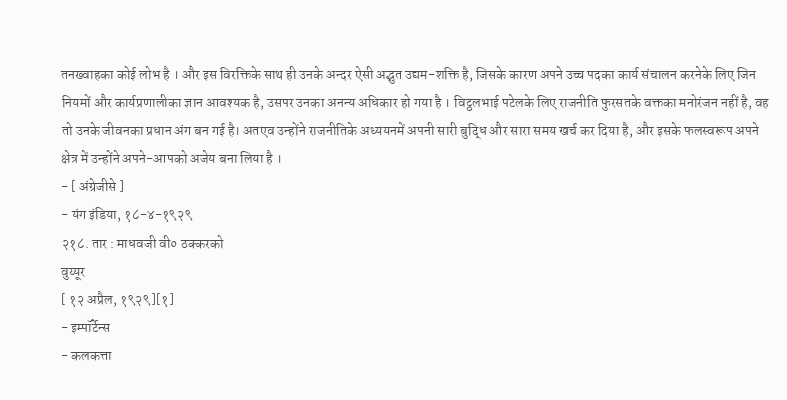तनख्वाहका कोई लोभ है । और इस विरक्तिके साथ ही उनके अन्दर ऐसी अद्भुत उद्यम-शक्ति है, जिसके कारण अपने उच्च पदका कार्य संचालन करनेके लिए जिन नियमों और कार्यप्रणालीका ज्ञान आवश्यक है, उसपर उनका अनन्य अधिकार हो गया है । विट्ठलभाई पटेलके लिए राजनीति फुरसतके वक्तका मनोरंजन नहीं है, वह तो उनके जीवनका प्रधान अंग बन गई है। अतएव उन्होंने राजनीतिके अध्ययनमें अपनी सारी बुद्धि और सारा समय खर्च कर दिया है, और इसके फलस्वरूप अपने क्षेत्र में उन्होंने अपने-आपको अजेय बना लिया है ।
- [ अंग्रेजीसे ]
- यंग इंडिया, १८-४-१९२९
२१८. तार : माधवजी वी० ठक्करको
वुय्यूर
[ १२ अप्रैल, १९२९][१]
- इम्पॉर्टेन्स
- कलकत्ता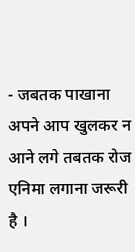- जबतक पाखाना अपने आप खुलकर न आने लगे तबतक रोज एनिमा लगाना जरूरी है ।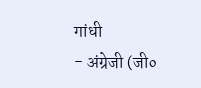गांधी
- अंग्रेजी (जी०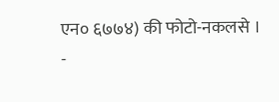एन० ६७७४) की फोटो-नकलसे ।
-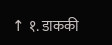↑ १. डाककी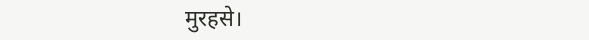मुरहसे।